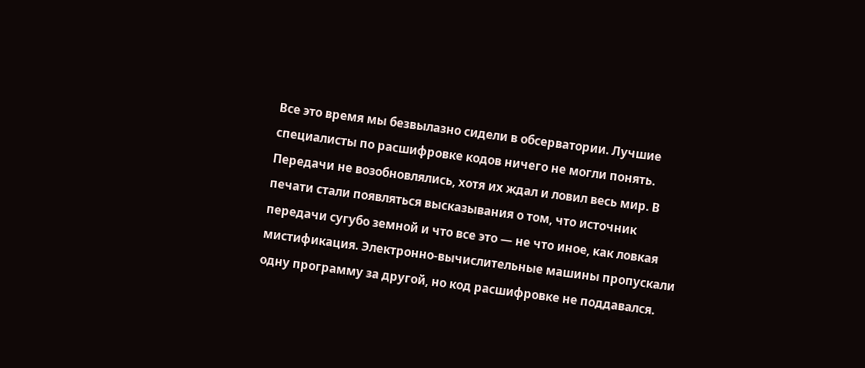Все это время мы безвылазно сидели в обсерватории. Лучшие специалисты по расшифровке кодов ничего не могли понять. Передачи не возобновлялись, хотя их ждал и ловил весь мир. В печати стали появляться высказывания о том, что источник передачи сугубо земной и что все это — не что иное, как ловкая мистификация. Электронно-вычислительные машины пропускали одну программу за другой, но код расшифровке не поддавался.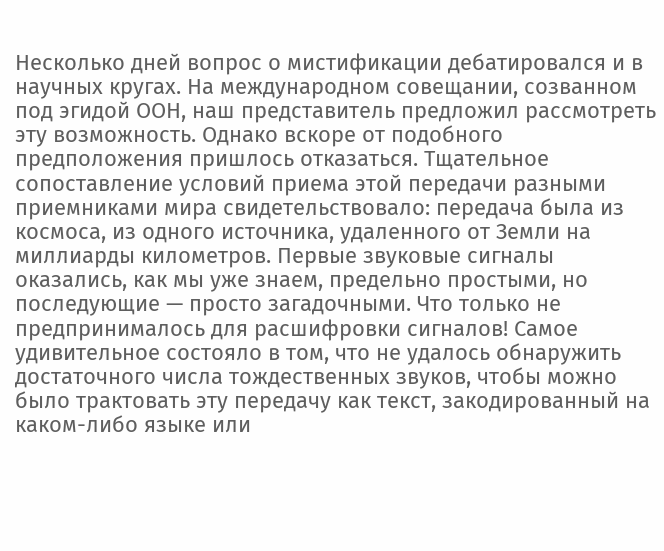Несколько дней вопрос о мистификации дебатировался и в научных кругах. На международном совещании, созванном под эгидой ООН, наш представитель предложил рассмотреть эту возможность. Однако вскоре от подобного предположения пришлось отказаться. Тщательное сопоставление условий приема этой передачи разными приемниками мира свидетельствовало: передача была из космоса, из одного источника, удаленного от Земли на миллиарды километров. Первые звуковые сигналы оказались, как мы уже знаем, предельно простыми, но последующие — просто загадочными. Что только не предпринималось для расшифровки сигналов! Самое удивительное состояло в том, что не удалось обнаружить достаточного числа тождественных звуков, чтобы можно было трактовать эту передачу как текст, закодированный на каком-либо языке или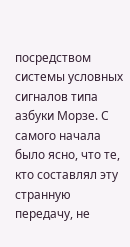посредством системы условных сигналов типа азбуки Морзе. С самого начала было ясно, что те, кто составлял эту странную передачу, не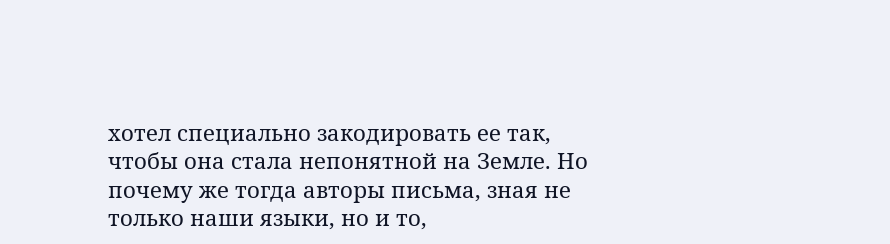хотел специально закодировать ее так, чтобы она стала непонятной на Земле. Но почему же тогда авторы письма, зная не только наши языки, но и то,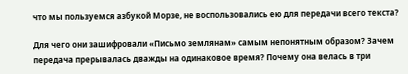что мы пользуемся азбукой Морзе, не воспользовались ею для передачи всего текста?

Для чего они зашифровали «Письмо землянам» самым непонятным образом? Зачем передача прерывалась дважды на одинаковое время? Почему она велась в три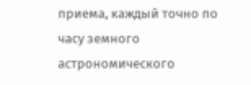приема, каждый точно по часу земного астрономического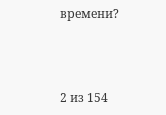времени?



2 из 154